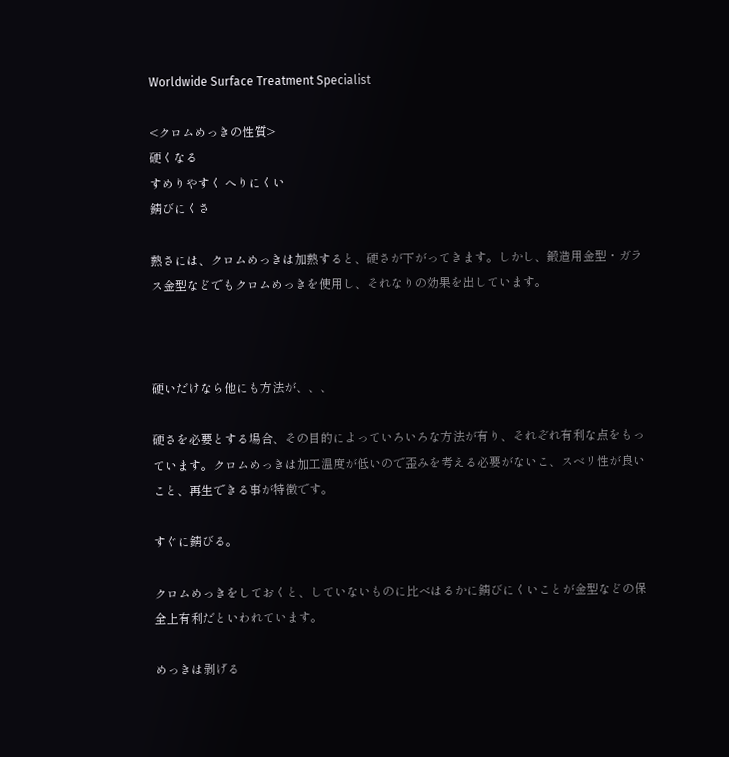Worldwide Surface Treatment Specialist

<クロムめっきの性質>
硬くなる
すめりやすく へりにくい
錆びにくさ

熱さには、クロムめっきは加熱すると、硬さが下がってきます。しかし、鍛造用金型・ガラス金型などでもクロムめっきを使用し、それなりの効果を出しています。



硬いだけなら他にも方法が、、、

硬さを必要とする場合、その目的によっていろいろな方法が有り、それぞれ有利な点をもっています。クロムめっきは加工温度が低いので歪みを考える必要がないこ、スベリ性が良いこと、再生できる事が特徴です。

すぐに錆びる。

クロムめっきをしておくと、していないものに比べはるかに錆びにくいことが金型などの保全上有利だといわれています。

めっきは剥げる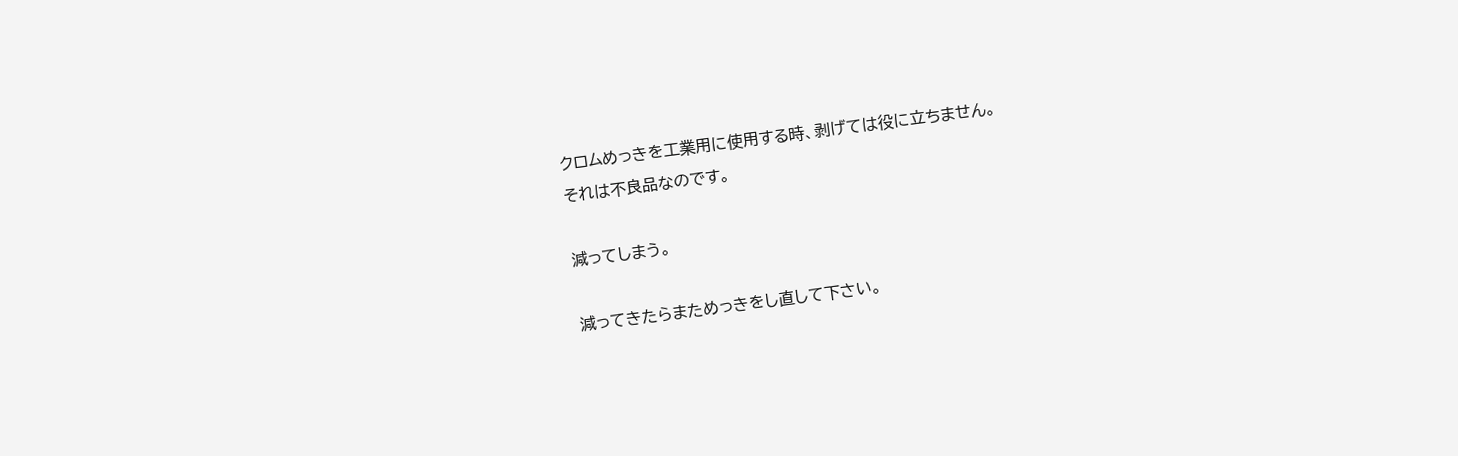クロムめっきを工業用に使用する時、剥げては役に立ちません。
それは不良品なのです。

減ってしまう。

減ってきたらまためっきをし直して下さい。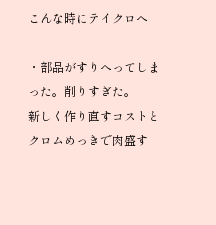こんな時にテイクロへ

・部品がすりへってしまった。削りすぎた。
新しく作り直すコストとクロムめっきで肉盛す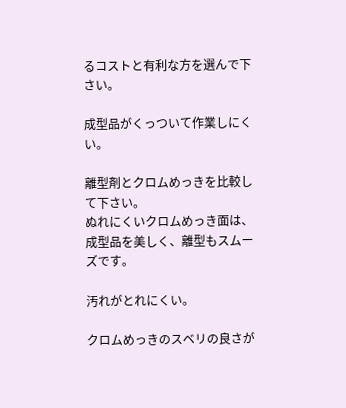るコストと有利な方を選んで下さい。

成型品がくっついて作業しにくい。

離型剤とクロムめっきを比較して下さい。
ぬれにくいクロムめっき面は、成型品を美しく、離型もスムーズです。

汚れがとれにくい。

クロムめっきのスベリの良さが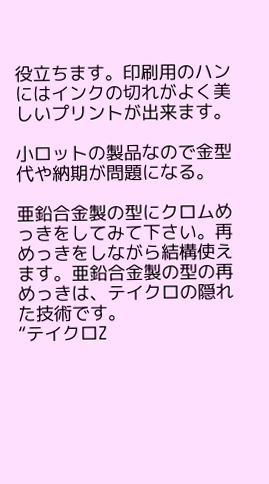役立ちます。印刷用のハンにはインクの切れがよく美しいプリントが出来ます。

小ロットの製品なので金型代や納期が問題になる。

亜鉛合金製の型にクロムめっきをしてみて下さい。再めっきをしながら結構使えます。亜鉛合金製の型の再めっきは、テイクロの隠れた技術です。
“テイクロZ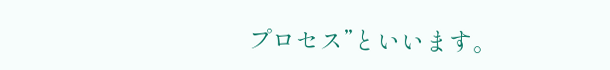プロセス”といいます。